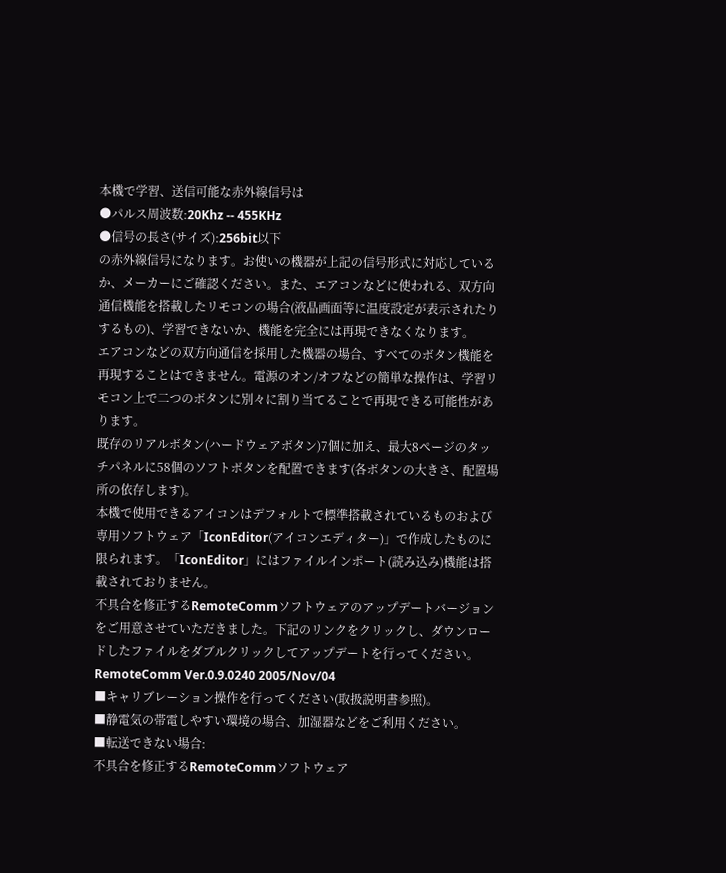本機で学習、送信可能な赤外線信号は
●パルス周波数:20Khz -- 455KHz
●信号の長さ(サイズ):256bit以下
の赤外線信号になります。お使いの機器が上記の信号形式に対応しているか、メーカーにご確認ください。また、エアコンなどに使われる、双方向通信機能を搭載したリモコンの場合(液晶画面等に温度設定が表示されたりするもの)、学習できないか、機能を完全には再現できなくなります。
エアコンなどの双方向通信を採用した機器の場合、すべてのボタン機能を再現することはできません。電源のオン/オフなどの簡単な操作は、学習リモコン上で二つのボタンに別々に割り当てることで再現できる可能性があります。
既存のリアルボタン(ハードウェアボタン)7個に加え、最大8ページのタッチパネルに58個のソフトボタンを配置できます(各ボタンの大きさ、配置場所の依存します)。
本機で使用できるアイコンはデフォルトで標準搭載されているものおよび専用ソフトウェア「IconEditor(アイコンエディター)」で作成したものに限られます。「IconEditor」にはファイルインポート(読み込み)機能は搭載されておりません。
不具合を修正するRemoteCommソフトウェアのアップデートバージョンをご用意させていただきました。下記のリンクをクリックし、ダウンロードしたファイルをダブルクリックしてアップデートを行ってください。
RemoteComm Ver.0.9.0240 2005/Nov/04
■キャリブレーション操作を行ってください(取扱説明書参照)。
■静電気の帯電しやすい環境の場合、加湿器などをご利用ください。
■転送できない場合:
不具合を修正するRemoteCommソフトウェア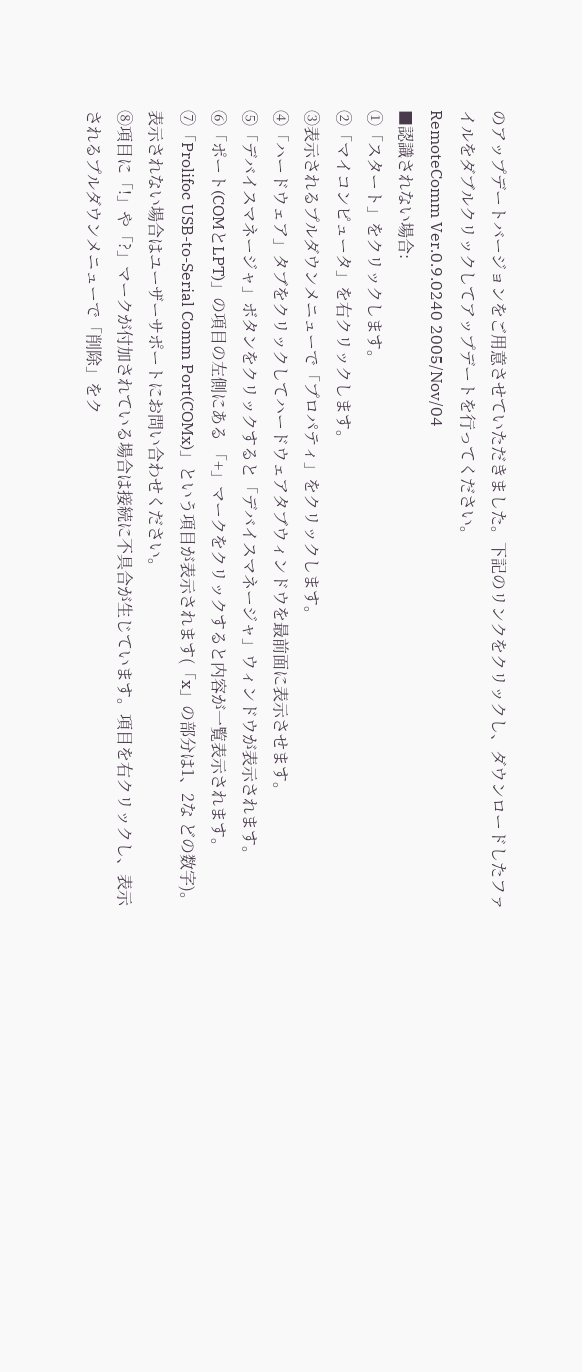のアップデートバージョンをご用意させていただきました。下記のリンクをクリックし、ダウンロードしたファイルをダブルクリックしてアップデートを行ってください。
RemoteComm Ver.0.9.0240 2005/Nov/04
■認識されない場合:
①「スタート」をクリックします。
②「マイコンピュータ」を右クリックします。
③表示されるプルダウンメニューで「プロパティ」をクリックします。
④「ハードウェア」タブをクリックしてハードウェアタブウィンドウを最前面に表示させます。
⑤「デバイスマネージャ」ボタンをクリックすると「デバイスマネージャ」ウィンドウが表示されます。
⑥「ポート(COMとLPT)」の項目の左側にある 「+」マークをクリックすると内容が一覧表示されます。
⑦「Prolifoc USB-to-Serial Comm Port(COMx)」という項目が表示されます(「x」の部分は1、2な どの数字)。表示されない場合はユーザーサポートにお問い合わせください。
⑧項目に「!」や「?」マークが付加されている場合は接続に不具合が生じています。項目を右クリックし、表示されるプルダウンメニューで「削除」をク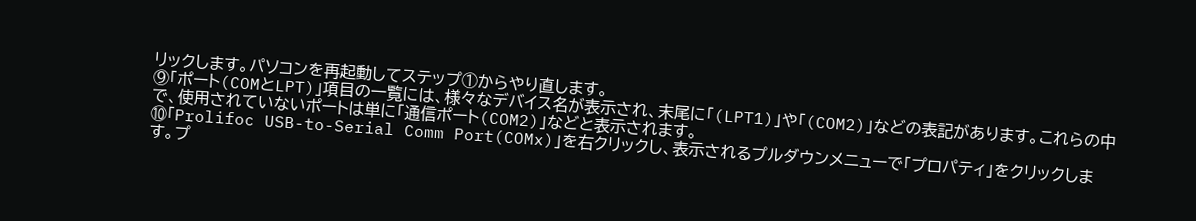リックします。パソコンを再起動してステップ①からやり直します。
⑨「ポート(COMとLPT)」項目の一覧には、様々なデバイス名が表示され、末尾に「(LPT1)」や「(COM2)」などの表記があります。これらの中で、使用されていないポートは単に「通信ポート(COM2)」などと表示されます。
⑩「Prolifoc USB-to-Serial Comm Port(COMx)」を右クリックし、表示されるプルダウンメニューで「プロパティ」をクリックします。プ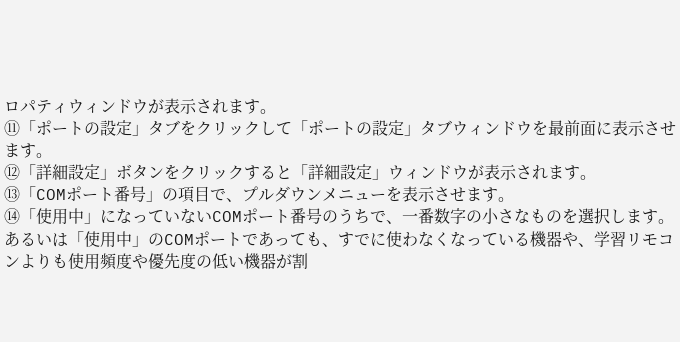ロパティウィンドウが表示されます。
⑪「ポートの設定」タブをクリックして「ポートの設定」タブウィンドウを最前面に表示させます。
⑫「詳細設定」ボタンをクリックすると「詳細設定」ウィンドウが表示されます。
⑬「COMポート番号」の項目で、プルダウンメニューを表示させます。
⑭「使用中」になっていないCOMポート番号のうちで、一番数字の小さなものを選択します。あるいは「使用中」のCOMポートであっても、すでに使わなくなっている機器や、学習リモコンよりも使用頻度や優先度の低い機器が割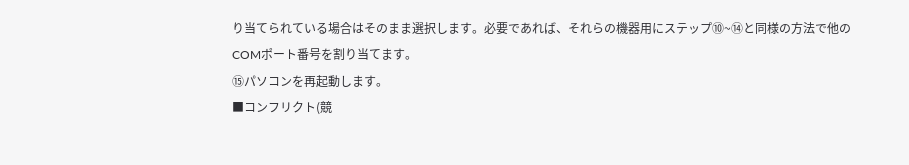り当てられている場合はそのまま選択します。必要であれば、それらの機器用にステップ⑩~⑭と同様の方法で他のCOMポート番号を割り当てます。
⑮パソコンを再起動します。
■コンフリクト(競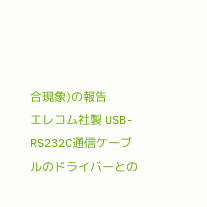合現象)の報告
エレコム社製 USB-RS232C通信ケーブルのドライバーとの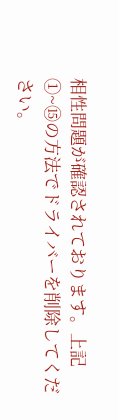相性問題が確認されております。上記①~⑮の方法でドライバーを削除してください。